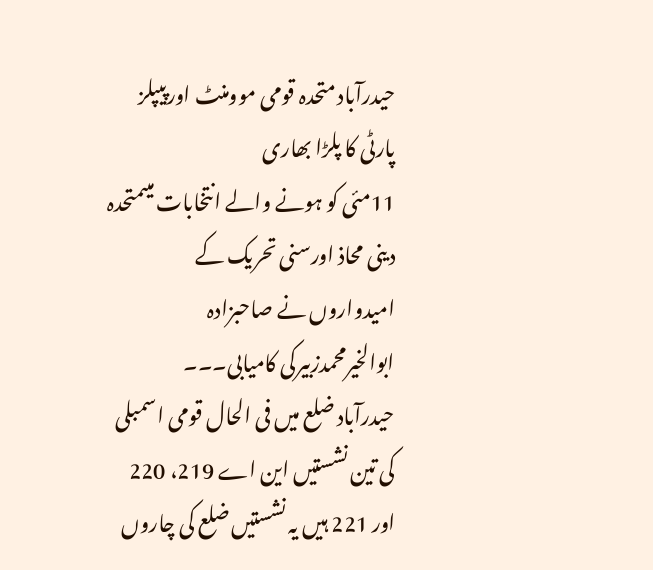حیدرآباد متحدہ قومی موومنٹ اورپیپلز پارٹی کا پلڑا بھاری
11مئی کو ہونے والے انتخابات میںمتحدہ دینی محاذ اورسنی تحریک کے امیدواروں نے صاحبزادہ ابوالخیرمحمدزبیرکی کامیابی۔۔۔
حیدرآباد ضلع میں فی الحال قومی اسمبلی کی تین نشستیں این اے 219، 220 اور 221 ہیں یہ نشستیں ضلع کی چاروں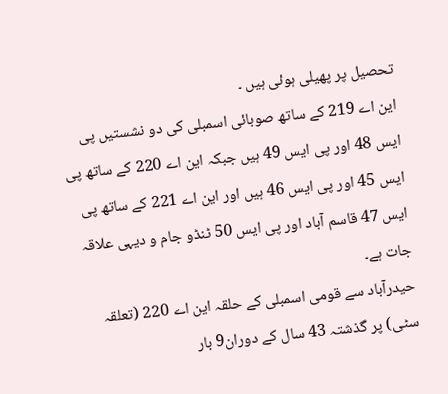تحصیل پر پھیلی ہوئی ہیں ۔
این اے 219 کے ساتھ صوبائی اسمبلی کی دو نشستیں پی ایس 48 اور پی ایس 49 ہیں جبکہ این اے 220 کے ساتھ پی ایس 45 اور پی ایس 46 ہیں اور این اے 221 کے ساتھ پی ایس 47 قاسم آباد اور پی ایس 50 ٹنڈو جام و دیہی علاقہ جات ہے۔
حیدرآباد سے قومی اسمبلی کے حلقہ این اے 220 (تعلقہ سٹی) پر گذشتہ 43 سال کے دوران9 بار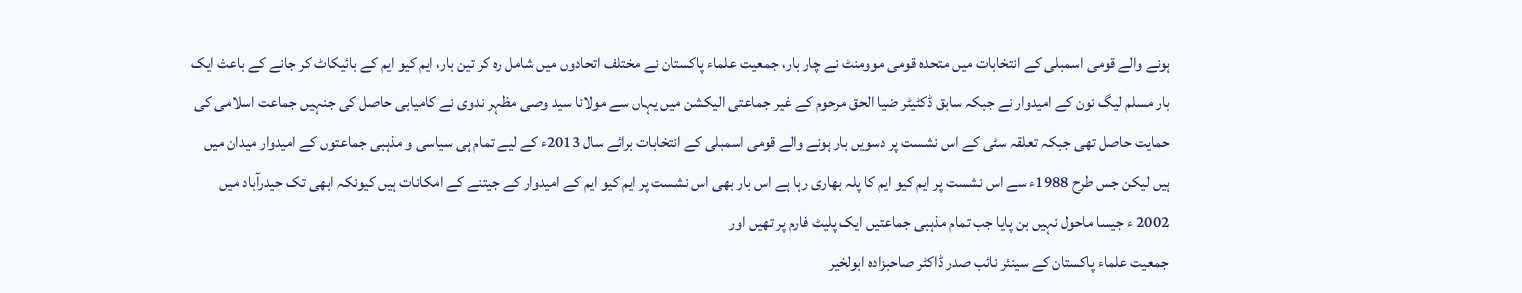ہونے والے قومی اسمبلی کے انتخابات میں متحدہ قومی موومنٹ نے چار بار، جمعیت علماء پاکستان نے مختلف اتحادوں میں شامل رہ کر تین بار، ایم کیو ایم کے بائیکاٹ کر جانے کے باعث ایک بار مسلم لیگ نون کے امیدوار نے جبکہ سابق ڈکٹیٹر ضیا الحق مرحوم کے غیر جماعتی الیکشن میں یہاں سے مولانا سید وصی مظہر ندوی نے کامیابی حاصل کی جنہیں جماعت اسلامی کی حمایت حاصل تھی جبکہ تعلقہ سٹی کے اس نشست پر دسویں بار ہونے والے قومی اسمبلی کے انتخابات برائے سال 2013ء کے لیے تمام ہی سیاسی و مذہبی جماعتوں کے امیدوار میدان میں ہیں لیکن جس طرح 1988ء سے اس نشست پر ایم کیو ایم کا پلہ بھاری رہا ہے اس بار بھی اس نشست پر ایم کیو ایم کے امیدوار کے جیتنے کے امکانات ہیں کیونکہ ابھی تک حیدرآباد میں 2002 ء جیسا ماحول نہیں بن پایا جب تمام مذہبی جماعتیں ایک پلیٹ فارم پر تھیں اور
جمعیت علماء پاکستان کے سینئر نائب صدر ڈاکٹر صاحبزادہ ابولخیر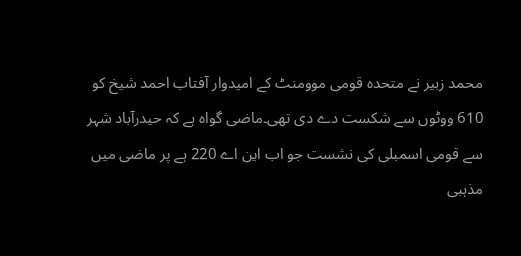محمد زبیر نے متحدہ قومی موومنٹ کے امیدوار آفتاب احمد شیخ کو 610 ووٹوں سے شکست دے دی تھی۔ماضی گواہ ہے کہ حیدرآباد شہر سے قومی اسمبلی کی نشست جو اب این اے 220 ہے پر ماضی میں مذہبی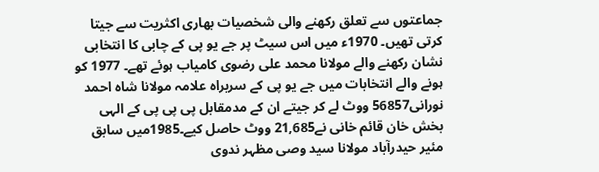جماعتوں سے تعلق رکھنے والی شخصیات بھاری اکثریت سے جیتا کرتی تھیں۔ 1970ء میں اس سیٹ پر جے یو پی کے چابی کا انتخابی نشان رکھنے والے مولانا محمد علی رضوی کامیاب ہوئے تھے۔ 1977 کو ہونے والے انتخابات میں جے یو پی کے سربراہ علامہ مولانا شاہ احمد نورانی56857 ووٹ لے کر جیتے ان کے مدمقابل پی پی پی کے الہی بخش خان قائم خانی نے21,685 ووٹ حاصل کیے۔1985میں سابق مئیر حیدرآباد مولانا سید وصی مظہر ندوی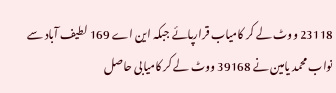23118 ووٹ لے کر کامیاب قرارپائے جبکہ این اے 169 لطیف آباد سے نواب محمد یامین نے 39168 ووٹ لے کر کامیابی حاصل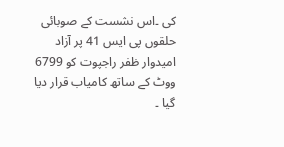کی ۔اس نشست کے صوبائی حلقوں پی ایس 41 پر آزاد امیدوار ظفر راجپوت کو 6799 ووٹ کے ساتھ کامیاب قرار دیا گیا ۔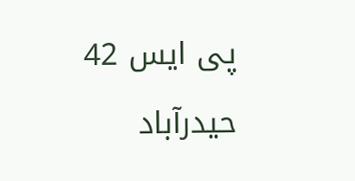پی ایس 42 حیدرآباد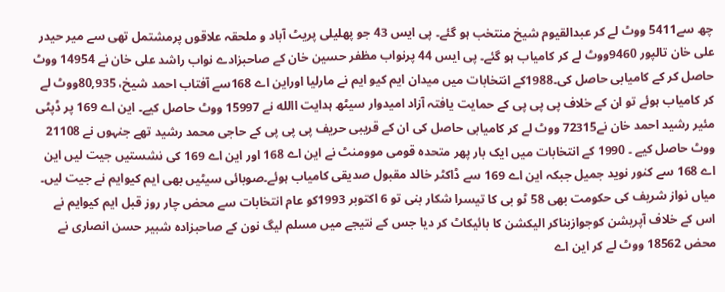چھ سے5411 ووٹ لے کر عبدالقیوم شیخ منتخب ہو گئے۔ پی ایس 43 جو پھلیلی پریٹ آباد و ملحقہ علاقوں پرمشتمل تھی سے میر حیدر علی خان تالپور 9460ووٹ لے کر کامیاب ہو گئے۔ پی ایس 44 پرنواب مظفر حسین خان کے صاحبزادے نواب راشد علی خان نے 14954 ووٹ حاصل کر کے کامیابی حاصل کی۔1988کے انتخابات میں میدان ایم کیو ایم نے مارلیا اوراین اے 168سے آفتاب احمد شیخ، 80,935ووٹ لے کر کامیاب ہوئے تو ان کے خلاف پی پی پی کے حمایت یافتہ آزاد امیدوار سیٹھ ہدایت االله نے 15997 ووٹ حاصل کیے۔ این اے 169 پر ڈپٹی مئیر رشید احمد خان نے72315 ووٹ لے کر کامیابی حاصل کی ان کے قریبی حریف پی پی پی کے حاجی محمد رشید تھے جنہوں نے 21108 ووٹ حاصل کیے ۔ 1990 کے انتخابات میں ایک بار پھر متحدہ قومی موومنٹ نے این اے 168 اور این اے 169 کی نشستیں جیت لیں این اے 168 سے کنور نوید جمیل جبکہ این اے 169 سے ڈاکٹر خالد مقبول صدیقی کامیاب ہوئے۔صوبائی سیٹیں بھی ایم کیوایم نے جیت لیں۔
میاں نواز شریف کی حکومت بھی 58 ٹو بی کا تیسرا شکار بنی تو 6 اکتوبر 1993کو عام انتخابات سے محض چار روز قبل ایم کیوایم نے اس کے خلاف آپریشن کوجوازبناکر الیکشن کا بائیکاٹ کر دیا جس کے نتیجے میں مسلم لیگ نون کے صاحبزادہ شبیر حسن انصاری نے محض 18562 ووٹ لے کر این اے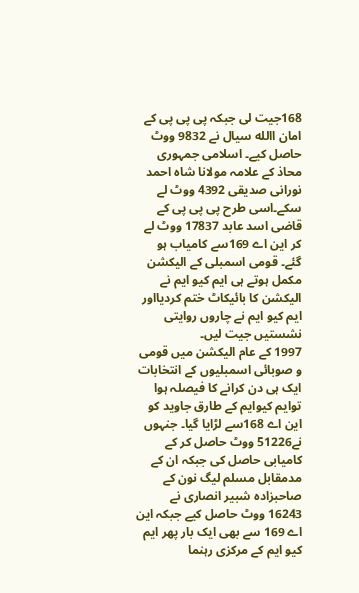168جیت لی جبکہ پی پی پی کے امان االله سیال نے 9832 ووٹ حاصل کیے۔ اسلامی جمہوری محاذ کے علامہ مولانا شاہ احمد نورانی صدیقی 4392 ووٹ لے سکے۔اسی طرح پی پی پی کے قاضی اسد عابد 17837 ووٹ لے کر این اے 169سے کامیاب ہو گئے۔ قومی اسمبلی کے الیکشن مکمل ہوتے ہی ایم کیو ایم نے الیکشن کا بائیکاٹ ختم کردیااور ایم کیو ایم نے چاروں روایتی نشستیں جیت لیں۔
1997 کے عام الیکشن میں قومی و صوبائی اسمبلیوں کے انتخابات ایک ہی دن کرانے کا فیصلہ ہوا توایم کیوایم کے طارق جاوید کو این اے 168سے لڑایا گیا۔ جنہوں نے51226 ووٹ حاصل کر کے کامیابی حاصل کی جبکہ ان کے مدمقابل مسلم لیگ نون کے صاحبزادہ شبیر انصاری نے 16243 ووٹ حاصل کیے جبکہ این اے 169 سے بھی ایک بار پھر ایم کیو ایم کے مرکزی رہنما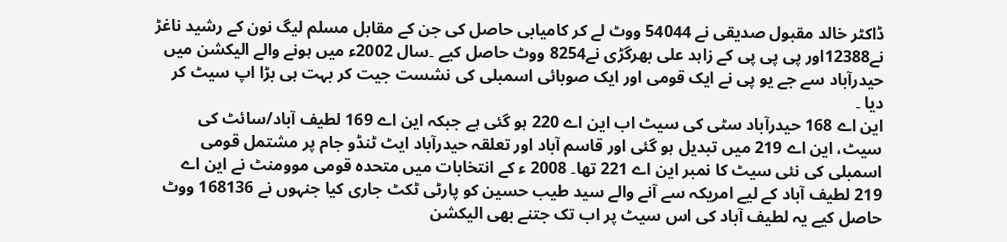ڈاکٹر خالد مقبول صدیقی نے 54044 ووٹ لے کر کامیابی حاصل کی جن کے مقابل مسلم لیگ نون کے رشید ناغڑ نے12388اور پی پی پی کے زاہد علی بھرگڑی نے8254 ووٹ حاصل کیے ۔سال 2002ء میں ہونے والے الیکشن میں حیدرآباد سے جے یو پی نے ایک قومی اور ایک صوبائی اسمبلی کی نشست جیت کر بہت ہی بڑا اپ سیٹ کر دیا ۔
این اے 168 حیدرآباد سٹی کی سیٹ اب این اے 220 ہو گئی ہے جبکہ این اے 169 لطیف آباد/سائٹ کی سیٹ، این اے 219 میں تبدیل ہو گئی اور قاسم آباد اور تعلقہ حیدرآباد ایٹ ٹنڈو جام پر مشتمل قومی اسمبلی کی نئی سیٹ کا نمبر این اے 221 تھا۔ 2008 ء کے انتخابات میں متحدہ قومی موومنٹ نے این اے 219 لطیف آباد کے لیے امریکہ سے آنے والے سید طیب حسین کو پارٹی ٹکٹ جاری کیا جنہوں نے 168136 ووٹ حاصل کیے یہ لطیف آباد کی اس سیٹ پر اب تک جتنے بھی الیکشن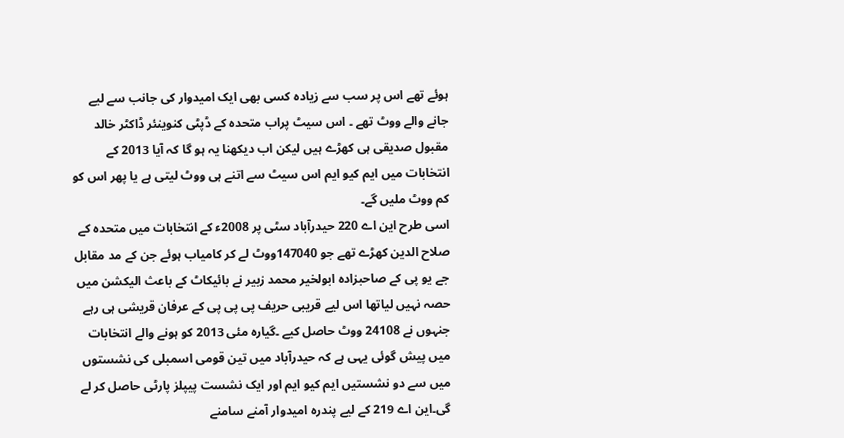ہوئے تھے اس پر سب سے زیادہ کسی بھی ایک امیدوار کی جانب سے لیے جانے والے ووٹ تھے ۔ اس سیٹ پراب متحدہ کے ڈپٹی کنوینئر ڈاکٹر خالد مقبول صدیقی ہی کھڑے ہیں لیکن اب دیکھنا یہ ہو گا کہ آیا 2013 کے انتخابات میں ایم کیو ایم اس سیٹ سے اتنے ہی ووٹ لیتی ہے یا پھر اس کو کم ووٹ ملیں گے۔
اسی طرح این اے 220 حیدرآباد سٹی پر 2008ء کے انتخابات میں متحدہ کے صلاح الدین کھڑے تھے جو 147040ووٹ لے کر کامیاب ہوئے جن کے مد مقابل جے یو پی کے صاحبزادہ ابولخیر محمد زبیر نے بائیکاٹ کے باعث الیکشن میں حصہ نہیں لیاتھا اس لیے قریبی حریف پی پی پی کے عرفان قریشی ہی رہے جنہوں نے 24108 ووٹ حاصل کیے ۔گیارہ مئی 2013 کو ہونے والے انتخابات میں پیش گوئی یہی ہے کہ حیدرآباد میں تین قومی اسمبلی کی نشستوں میں سے دو نشستیں ایم کیو ایم اور ایک نشست پیپلز پارٹی حاصل کر لے گی۔این اے 219 کے لیے پندرہ امیدوار آمنے سامنے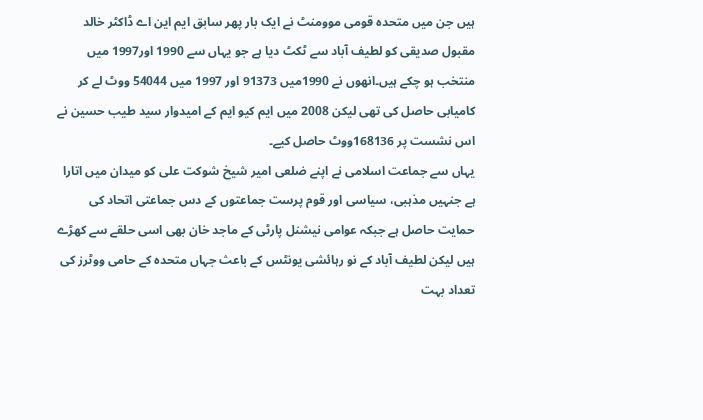ہیں جن میں متحدہ قومی موومنٹ نے ایک بار پھر سابق ایم این اے ڈاکٹر خالد مقبول صدیقی کو لطیف آباد سے ٹکٹ دیا ہے جو یہاں سے 1990 اور1997 میں منتخب ہو چکے ہیں۔انھوں نے 1990میں 91373 اور 1997 میں 54044 ووٹ لے کر کامیابی حاصل کی تھی لیکن 2008 میں ایم کیو ایم کے امیدوار سید طیب حسین نے اس نشست پر 168136ووٹ حاصل کیے۔
یہاں سے جماعت اسلامی نے اپنے ضلعی امیر شیخ شوکت علی کو میدان میں اتارا ہے جنہیں مذہبی، سیاسی اور قوم پرست جماعتوں کے دس جماعتی اتحاد کی حمایت حاصل ہے جبکہ عوامی نیشنل پارٹی کے ماجد خان بھی اسی حلقے سے کھڑے ہیں لیکن لطیف آباد کے نو رہائشی یونٹس کے باعث جہاں متحدہ کے حامی ووٹرز کی تعداد بہت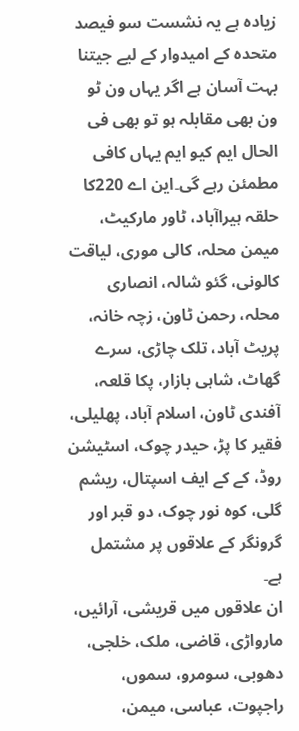زیادہ ہے یہ نشست سو فیصد متحدہ کے امیدوار کے لیے جیتنا بہت آسان ہے اگر یہاں ون ٹو ون بھی مقابلہ ہو تو بھی فی الحال ایم کیو ایم یہاں کافی مطمئن رہے گی۔این اے 220کا حلقہ ہیراآباد، ٹاور مارکیٹ، میمن محلہ، کالی موری، لیاقت کالونی، گئو شالہ، انصاری محلہ، رحمن ٹاون، زچہ خانہ، پریٹ آباد، تلک چاڑی، سرے گھاٹ، شاہی بازار، پکا قلعہ، آفندی ٹاون، اسلام آباد، پھلیلی، فقیر کا پڑ، حیدر چوک، اسٹیشن روڈ، کے کے ایف اسپتال، ریشم گلی، کوہ نور چوک، دو قبر اور گرونگر کے علاقوں پر مشتمل ہے۔
ان علاقوں میں قریشی، آرائیں، مارواڑی، قاضی، ملک، خلجی، دھوبی، سومرو، سموں، راجپوت، عباسی، میمن،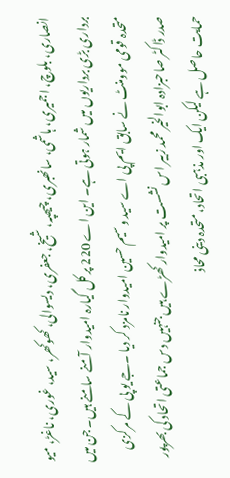انصاری، بلوچ، اجمیری، ہاشمی، سانھبری، چیھپہ، شیخ، جعفری، دیسوالی، کھوکھر، سید، غوری، ناغڑ، میو برداری بڑی برداریوں میں شمار ہوتی ہے۔ این اے 220 پر کل گیارہ امیدوار آمنے سامنے ہیں۔ جن میں متحدہ قومی موومنٹ نے سابق ایم پی اے سید وسیم حسین امیدوار نامزد کر دیا ۔جے یو پی کے مرکزی صدر ڈاکٹر صاحبزادہ ابوالخیر محمد زبیر اس نشست پر امیدوار کھڑے ہیں جنہیں دس جماعتی اتحاد کی بھرپور حمایت حاصل ہے لیکن ایک اور مذہبی اتحاد، متحدہ دینی محاذ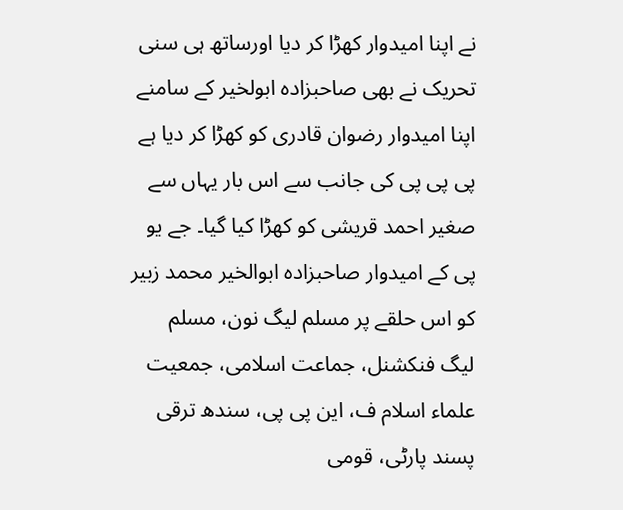نے اپنا امیدوار کھڑا کر دیا اورساتھ ہی سنی تحریک نے بھی صاحبزادہ ابولخیر کے سامنے اپنا امیدوار رضوان قادری کو کھڑا کر دیا ہے پی پی پی کی جانب سے اس بار یہاں سے صغیر احمد قریشی کو کھڑا کیا گیا۔ جے یو پی کے امیدوار صاحبزادہ ابوالخیر محمد زبیر کو اس حلقے پر مسلم لیگ نون، مسلم لیگ فنکشنل، جماعت اسلامی، جمعیت علماء اسلام ف، این پی پی، سندھ ترقی پسند پارٹی، قومی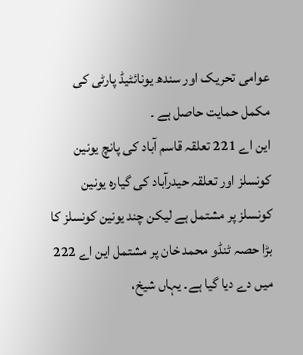عوامی تحریک اور سندھ یونائٹیڈ پارٹی کی مکمل حمایت حاصل ہے ۔
این اے 221 تعلقہ قاسم آباد کی پانچ یونین کونسلز اور تعلقہ حیدرآباد کی گیارہ یونین کونسلز پر مشتمل ہے لیکن چند یونین کونسلز کا بڑا حصہ ٹنڈو محمد خان پر مشتمل این اے 222 میں دے دیا گیا ہے۔ یہاں شیخ،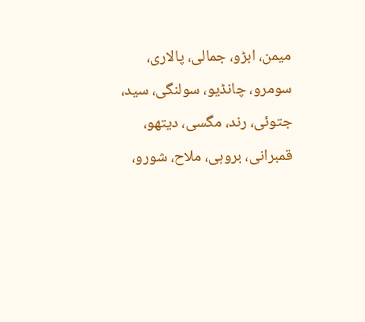میمن، ابڑو، جمالی، پالاری، سومرو، چانڈیو، سولنگی، سید، جتوئی، رند، مگسی، دیتھو، قمبرانی، بروہی، ملاح، شورو،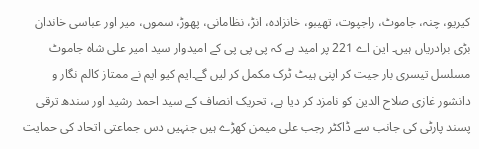کیریو، چنہ، جاموٹ، راجپوت، تھیبو، خانزادہ، انڑ، نظامانی، پھوڑ، سموں، میر اور عباسی خاندان بڑی برادریاں ہیں۔ این اے 221 پر امید ہے کہ پی پی پی کے امیدوار سید امیر علی شاہ جاموٹ مسلسل تیسری بار جیت کر اپنی ہیٹ ٹرک مکمل کر لیں گے۔ایم کیو ایم نے ممتاز کالم نگار و دانشور غازی صلاح الدین کو نامزد کر دیا ہے، تحریک انصاف کے سید احمد رشید اور سندھ ترقی پسند پارٹی کی جانب سے ڈاکٹر رجب علی میمن کھڑے ہیں جنہیں دس جماعتی اتحاد کی حمایت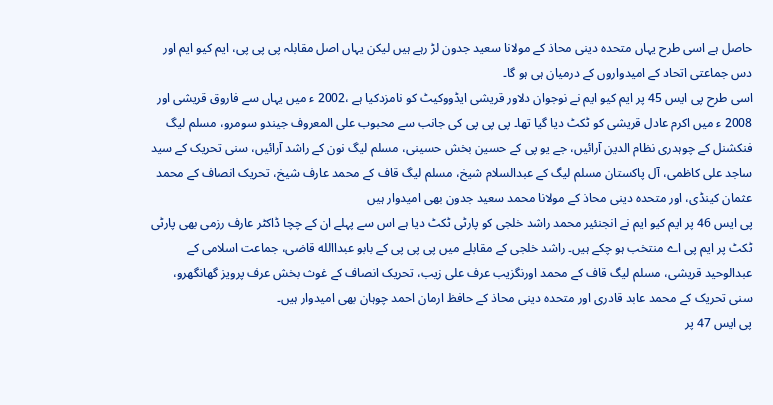حاصل ہے اسی طرح یہاں متحدہ دینی محاذ کے مولانا سعید جدون لڑ رہے ہیں لیکن یہاں اصل مقابلہ پی پی پی، ایم کیو ایم اور دس جماعتی اتحاد کے امیدواروں کے درمیان ہی ہو گا۔
اسی طرح پی ایس 45 پر ایم کیو ایم نے نوجوان دلاور قریشی ایڈووکیٹ کو نامزدکیا ہے ،2002 ء میں یہاں سے فاروق قریشی اور 2008 ء میں اکرم عادل قریشی کو ٹکٹ دیا گیا تھا۔ پی پی پی کی جانب سے محبوب علی المعروف جیندو سومرو، مسلم لیگ فنکشنل کے چوہدری نظام الدین آرائیں، جے یو پی کے حسین بخش حسینی، مسلم لیگ نون کے راشد آرائیں، سنی تحریک کے سید ساجد علی کاظمی، آل پاکستان مسلم لیگ کے عبدالسلام شیخ، مسلم لیگ قاف کے محمد عارف شیخ، تحریک انصاف کے محمد عثمان کینڈی، اور متحدہ دینی محاذ کے مولانا محمد سعید جدون بھی امیدوار ہیں
پی ایس 46 پر ایم کیو ایم نے انجنئیر محمد راشد خلجی کو پارٹی ٹکٹ دیا ہے اس سے پہلے ان کے چچا ڈاکٹر عارف رزمی بھی پارٹی ٹکٹ پر ایم پی اے منتخب ہو چکے ہیں۔ راشد خلجی کے مقابلے میں پی پی پی کے بابو عبداالله قاضی، جماعت اسلامی کے عبدالوحید قریشی، مسلم لیگ قاف کے محمد اورنگزیب عرف علی زیب، تحریک انصاف کے غوث بخش عرف پرویز گھانگھرو، سنی تحریک کے محمد عابد قادری اور متحدہ دینی محاذ کے حافظ ارمان احمد چوہان بھی امیدوار ہیں۔
پی ایس 47 پر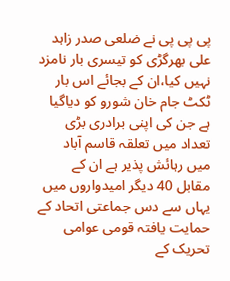پی پی پی نے ضلعی صدر زاہد علی بھرگڑی کو تیسری بار نامزد نہیں کیا،ان کے بجائے اس بار ٹکٹ جام خان شورو کو دیاگیا ہے جن کی اپنی برادری بڑی تعداد میں تعلقہ قاسم آباد میں رہائش پذیر ہے ان کے مقابل 40 دیگر امیدواروں میں یہاں سے دس جماعتی اتحاد کے حمایت یافتہ قومی عوامی تحریک کے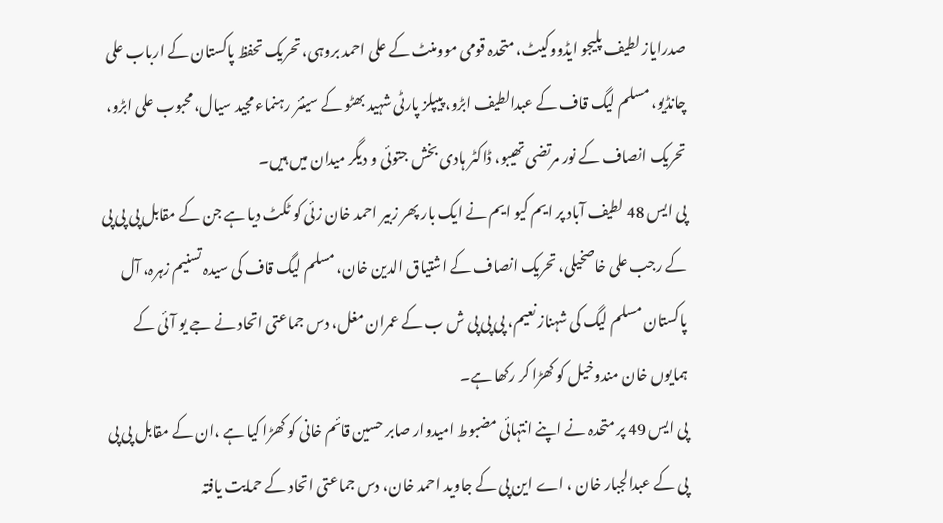صدرایاز لطیف پلیجو ایڈووکیٹ، متحدہ قومی موومنٹ کے علی احمد بروہی، تحریک تحفظ پاکستان کے ارباب علی چانڈیو، مسلم لیگ قاف کے عبدالطیف ابڑو، پیپلز پارٹی شہید بھٹو کے سینئر رہنماء مجید سیال،محبوب علی ابڑو، تحریک انصاف کے نور مرتضی تھیبو، ڈاکٹر ہادی بخش جتوئی و دیگر میدان میں ہیں۔
پی ایس 48 لطیف آباد پر ایم کیو ایم نے ایک بار پھر زبیر احمد خان زئی کو ٹکٹ دیا ہے جن کے مقابل پی پی پی کے رجب علی خاصخیلی، تحریک انصاف کے اشتیاق الدین خان، مسلم لیگ قاف کی سیدہ تسنیم زہرہ، آل پاکستان مسلم لیگ کی شہناز نعیم، پی پی پی ش ب کے عمران مغل، دس جماعتی اتحاد نے جے یو آئی کے ہمایوں خان مندوخیل کو کھڑا کر رکھا ہے۔
پی ایس 49 پر متحدہ نے اپنے انتہائی مضبوط امیدوار صابر حسین قائم خانی کو کھڑا کیا ہے ،ان کے مقابل پی پی پی کے عبدالجبار خان ، اے این پی کے جاوید احمد خان، دس جماعتی اتحاد کے حمایت یافتہ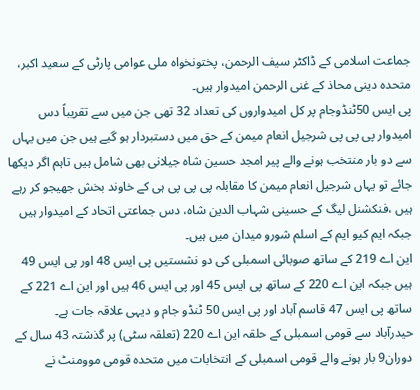جماعت اسلامی کے ڈاکٹر سیف الرحمن، پختونخواہ ملی عوامی پارٹی کے سعید اکبر، متحدہ دینی محاذ کے غنی الرحمن امیدوار ہیں۔
پی ایس 50ٹنڈوجام پر کل امیدواروں کی تعداد 32 تھی جن میں سے تقریباً دس امیدوار پی پی پی شرجیل انعام میمن کے حق میں دستبردار ہو گیے ہیں جن میں یہاں سے دو بار منتخب ہونے والے پیر امجد حسین شاہ جیلانی بھی شامل ہیں تاہم اگر دیکھا جائے تو یہاں شرجیل انعام میمن کا مقابلہ پی پی پی ہی کے خاوند بخش جھیجو کر رہے ہیں ،فنکشنل لیگ کے حسینی شہاب الدین شاہ، دس جماعتی اتحاد کے امیدوار ہیں جبکہ ایم کیو ایم کے اسلم شورو میدان میں ہیں۔
این اے 219 کے ساتھ صوبائی اسمبلی کی دو نشستیں پی ایس 48 اور پی ایس 49 ہیں جبکہ این اے 220 کے ساتھ پی ایس 45 اور پی ایس 46 ہیں اور این اے 221 کے ساتھ پی ایس 47 قاسم آباد اور پی ایس 50 ٹنڈو جام و دیہی علاقہ جات ہے۔
حیدرآباد سے قومی اسمبلی کے حلقہ این اے 220 (تعلقہ سٹی) پر گذشتہ 43 سال کے دوران9 بار ہونے والے قومی اسمبلی کے انتخابات میں متحدہ قومی موومنٹ نے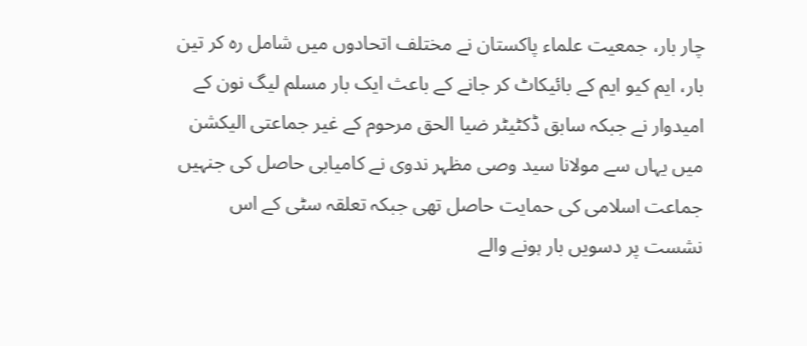چار بار، جمعیت علماء پاکستان نے مختلف اتحادوں میں شامل رہ کر تین بار، ایم کیو ایم کے بائیکاٹ کر جانے کے باعث ایک بار مسلم لیگ نون کے امیدوار نے جبکہ سابق ڈکٹیٹر ضیا الحق مرحوم کے غیر جماعتی الیکشن میں یہاں سے مولانا سید وصی مظہر ندوی نے کامیابی حاصل کی جنہیں جماعت اسلامی کی حمایت حاصل تھی جبکہ تعلقہ سٹی کے اس نشست پر دسویں بار ہونے والے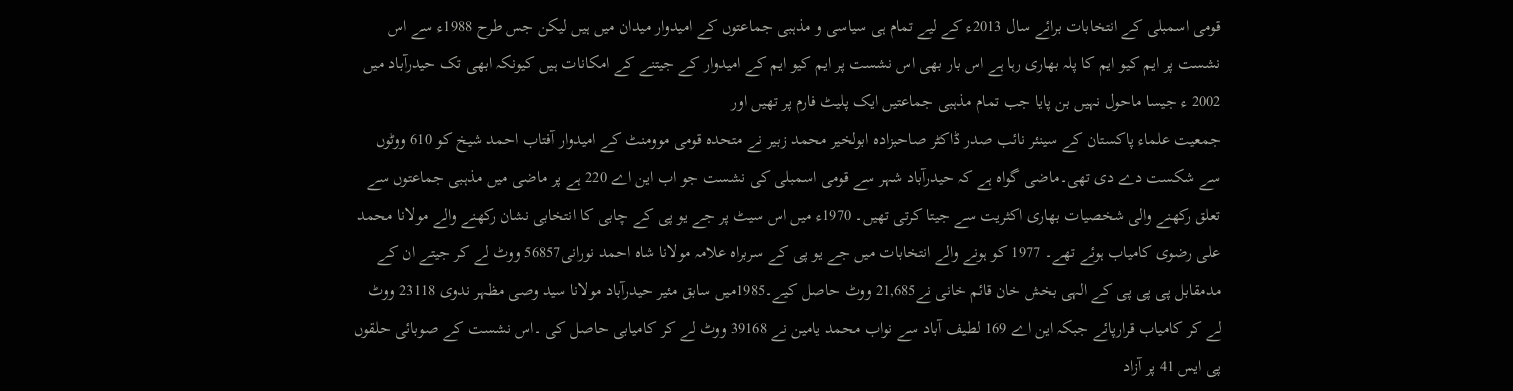قومی اسمبلی کے انتخابات برائے سال 2013ء کے لیے تمام ہی سیاسی و مذہبی جماعتوں کے امیدوار میدان میں ہیں لیکن جس طرح 1988ء سے اس نشست پر ایم کیو ایم کا پلہ بھاری رہا ہے اس بار بھی اس نشست پر ایم کیو ایم کے امیدوار کے جیتنے کے امکانات ہیں کیونکہ ابھی تک حیدرآباد میں 2002 ء جیسا ماحول نہیں بن پایا جب تمام مذہبی جماعتیں ایک پلیٹ فارم پر تھیں اور
جمعیت علماء پاکستان کے سینئر نائب صدر ڈاکٹر صاحبزادہ ابولخیر محمد زبیر نے متحدہ قومی موومنٹ کے امیدوار آفتاب احمد شیخ کو 610 ووٹوں سے شکست دے دی تھی۔ماضی گواہ ہے کہ حیدرآباد شہر سے قومی اسمبلی کی نشست جو اب این اے 220 ہے پر ماضی میں مذہبی جماعتوں سے تعلق رکھنے والی شخصیات بھاری اکثریت سے جیتا کرتی تھیں۔ 1970ء میں اس سیٹ پر جے یو پی کے چابی کا انتخابی نشان رکھنے والے مولانا محمد علی رضوی کامیاب ہوئے تھے۔ 1977 کو ہونے والے انتخابات میں جے یو پی کے سربراہ علامہ مولانا شاہ احمد نورانی56857 ووٹ لے کر جیتے ان کے مدمقابل پی پی پی کے الہی بخش خان قائم خانی نے21,685 ووٹ حاصل کیے۔1985میں سابق مئیر حیدرآباد مولانا سید وصی مظہر ندوی 23118 ووٹ لے کر کامیاب قرارپائے جبکہ این اے 169 لطیف آباد سے نواب محمد یامین نے 39168 ووٹ لے کر کامیابی حاصل کی ۔اس نشست کے صوبائی حلقوں پی ایس 41 پر آزاد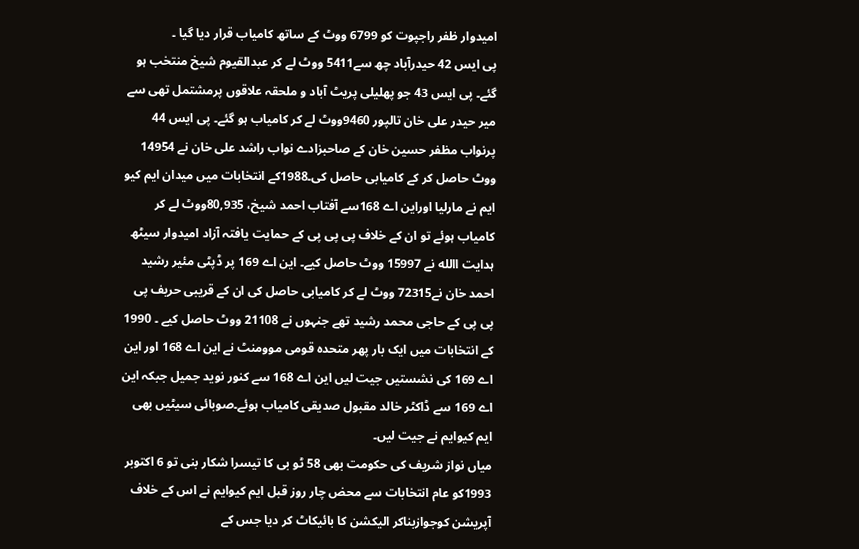امیدوار ظفر راجپوت کو 6799 ووٹ کے ساتھ کامیاب قرار دیا گیا ۔
پی ایس 42 حیدرآباد چھ سے5411 ووٹ لے کر عبدالقیوم شیخ منتخب ہو گئے۔ پی ایس 43 جو پھلیلی پریٹ آباد و ملحقہ علاقوں پرمشتمل تھی سے میر حیدر علی خان تالپور 9460ووٹ لے کر کامیاب ہو گئے۔ پی ایس 44 پرنواب مظفر حسین خان کے صاحبزادے نواب راشد علی خان نے 14954 ووٹ حاصل کر کے کامیابی حاصل کی۔1988کے انتخابات میں میدان ایم کیو ایم نے مارلیا اوراین اے 168سے آفتاب احمد شیخ، 80,935ووٹ لے کر کامیاب ہوئے تو ان کے خلاف پی پی پی کے حمایت یافتہ آزاد امیدوار سیٹھ ہدایت االله نے 15997 ووٹ حاصل کیے۔ این اے 169 پر ڈپٹی مئیر رشید احمد خان نے72315 ووٹ لے کر کامیابی حاصل کی ان کے قریبی حریف پی پی پی کے حاجی محمد رشید تھے جنہوں نے 21108 ووٹ حاصل کیے ۔ 1990 کے انتخابات میں ایک بار پھر متحدہ قومی موومنٹ نے این اے 168 اور این اے 169 کی نشستیں جیت لیں این اے 168 سے کنور نوید جمیل جبکہ این اے 169 سے ڈاکٹر خالد مقبول صدیقی کامیاب ہوئے۔صوبائی سیٹیں بھی ایم کیوایم نے جیت لیں۔
میاں نواز شریف کی حکومت بھی 58 ٹو بی کا تیسرا شکار بنی تو 6 اکتوبر 1993کو عام انتخابات سے محض چار روز قبل ایم کیوایم نے اس کے خلاف آپریشن کوجوازبناکر الیکشن کا بائیکاٹ کر دیا جس کے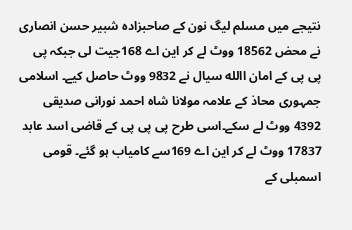نتیجے میں مسلم لیگ نون کے صاحبزادہ شبیر حسن انصاری نے محض 18562 ووٹ لے کر این اے 168جیت لی جبکہ پی پی پی کے امان االله سیال نے 9832 ووٹ حاصل کیے۔ اسلامی جمہوری محاذ کے علامہ مولانا شاہ احمد نورانی صدیقی 4392 ووٹ لے سکے۔اسی طرح پی پی پی کے قاضی اسد عابد 17837 ووٹ لے کر این اے 169سے کامیاب ہو گئے۔ قومی اسمبلی کے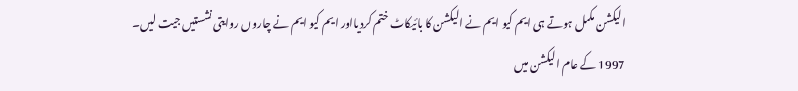الیکشن مکمل ہوتے ہی ایم کیو ایم نے الیکشن کا بائیکاٹ ختم کردیااور ایم کیو ایم نے چاروں روایتی نشستیں جیت لیں۔
1997 کے عام الیکشن میں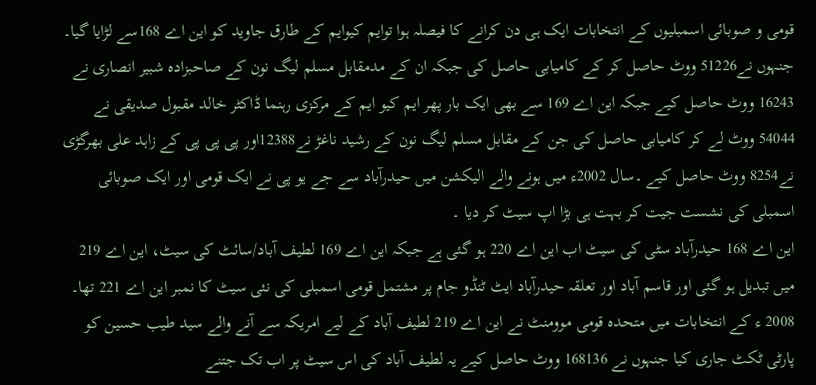قومی و صوبائی اسمبلیوں کے انتخابات ایک ہی دن کرانے کا فیصلہ ہوا توایم کیوایم کے طارق جاوید کو این اے 168سے لڑایا گیا۔ جنہوں نے51226 ووٹ حاصل کر کے کامیابی حاصل کی جبکہ ان کے مدمقابل مسلم لیگ نون کے صاحبزادہ شبیر انصاری نے 16243 ووٹ حاصل کیے جبکہ این اے 169 سے بھی ایک بار پھر ایم کیو ایم کے مرکزی رہنما ڈاکٹر خالد مقبول صدیقی نے 54044 ووٹ لے کر کامیابی حاصل کی جن کے مقابل مسلم لیگ نون کے رشید ناغڑ نے12388اور پی پی پی کے زاہد علی بھرگڑی نے8254 ووٹ حاصل کیے ۔سال 2002ء میں ہونے والے الیکشن میں حیدرآباد سے جے یو پی نے ایک قومی اور ایک صوبائی اسمبلی کی نشست جیت کر بہت ہی بڑا اپ سیٹ کر دیا ۔
این اے 168 حیدرآباد سٹی کی سیٹ اب این اے 220 ہو گئی ہے جبکہ این اے 169 لطیف آباد/سائٹ کی سیٹ، این اے 219 میں تبدیل ہو گئی اور قاسم آباد اور تعلقہ حیدرآباد ایٹ ٹنڈو جام پر مشتمل قومی اسمبلی کی نئی سیٹ کا نمبر این اے 221 تھا۔ 2008 ء کے انتخابات میں متحدہ قومی موومنٹ نے این اے 219 لطیف آباد کے لیے امریکہ سے آنے والے سید طیب حسین کو پارٹی ٹکٹ جاری کیا جنہوں نے 168136 ووٹ حاصل کیے یہ لطیف آباد کی اس سیٹ پر اب تک جتنے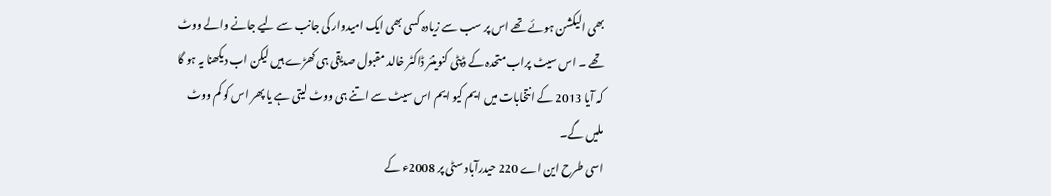بھی الیکشن ہوئے تھے اس پر سب سے زیادہ کسی بھی ایک امیدوار کی جانب سے لیے جانے والے ووٹ تھے ۔ اس سیٹ پراب متحدہ کے ڈپٹی کنوینئر ڈاکٹر خالد مقبول صدیقی ہی کھڑے ہیں لیکن اب دیکھنا یہ ہو گا کہ آیا 2013 کے انتخابات میں ایم کیو ایم اس سیٹ سے اتنے ہی ووٹ لیتی ہے یا پھر اس کو کم ووٹ ملیں گے۔
اسی طرح این اے 220 حیدرآباد سٹی پر 2008ء کے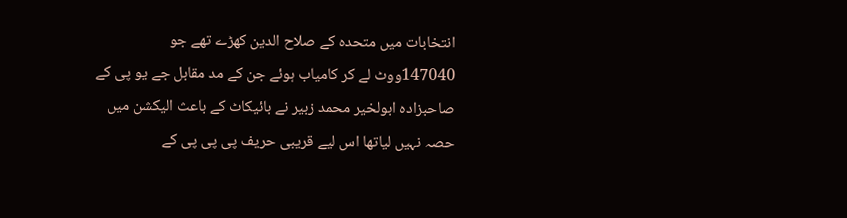انتخابات میں متحدہ کے صلاح الدین کھڑے تھے جو 147040ووٹ لے کر کامیاب ہوئے جن کے مد مقابل جے یو پی کے صاحبزادہ ابولخیر محمد زبیر نے بائیکاٹ کے باعث الیکشن میں حصہ نہیں لیاتھا اس لیے قریبی حریف پی پی پی کے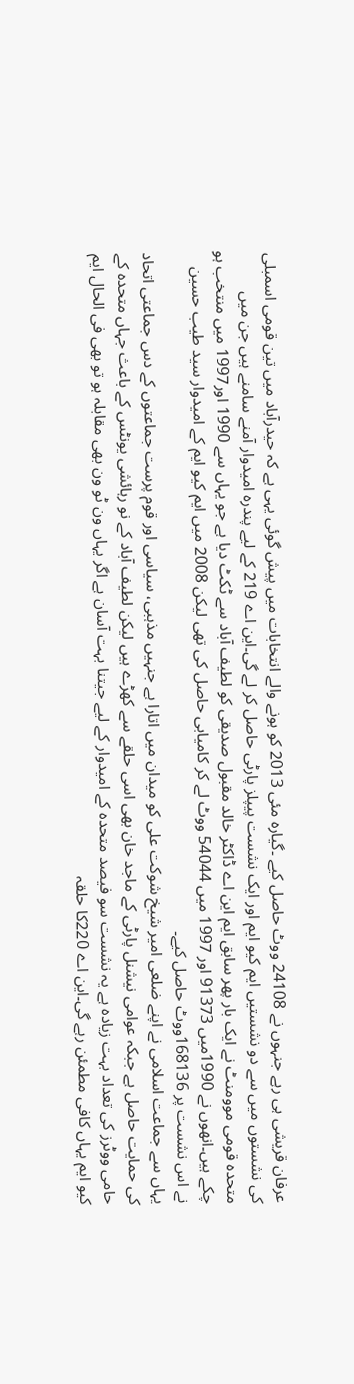عرفان قریشی ہی رہے جنہوں نے 24108 ووٹ حاصل کیے ۔گیارہ مئی 2013 کو ہونے والے انتخابات میں پیش گوئی یہی ہے کہ حیدرآباد میں تین قومی اسمبلی کی نشستوں میں سے دو نشستیں ایم کیو ایم اور ایک نشست پیپلز پارٹی حاصل کر لے گی۔این اے 219 کے لیے پندرہ امیدوار آمنے سامنے ہیں جن میں متحدہ قومی موومنٹ نے ایک بار پھر سابق ایم این اے ڈاکٹر خالد مقبول صدیقی کو لطیف آباد سے ٹکٹ دیا ہے جو یہاں سے 1990 اور1997 میں منتخب ہو چکے ہیں۔انھوں نے 1990میں 91373 اور 1997 میں 54044 ووٹ لے کر کامیابی حاصل کی تھی لیکن 2008 میں ایم کیو ایم کے امیدوار سید طیب حسین نے اس نشست پر 168136ووٹ حاصل کیے۔
یہاں سے جماعت اسلامی نے اپنے ضلعی امیر شیخ شوکت علی کو میدان میں اتارا ہے جنہیں مذہبی، سیاسی اور قوم پرست جماعتوں کے دس جماعتی اتحاد کی حمایت حاصل ہے جبکہ عوامی نیشنل پارٹی کے ماجد خان بھی اسی حلقے سے کھڑے ہیں لیکن لطیف آباد کے نو رہائشی یونٹس کے باعث جہاں متحدہ کے حامی ووٹرز کی تعداد بہت زیادہ ہے یہ نشست سو فیصد متحدہ کے امیدوار کے لیے جیتنا بہت آسان ہے اگر یہاں ون ٹو ون بھی مقابلہ ہو تو بھی فی الحال ایم کیو ایم یہاں کافی مطمئن رہے گی۔این اے 220کا حلقہ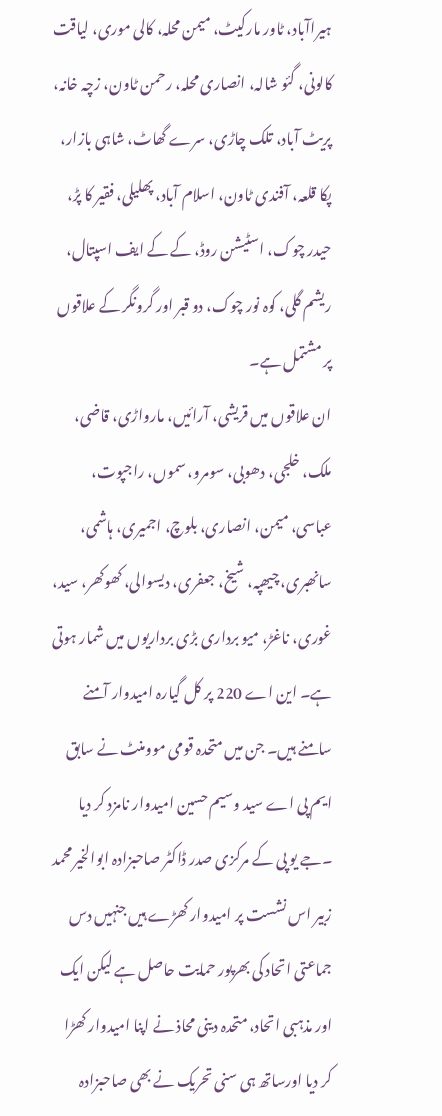ہیراآباد، ٹاور مارکیٹ، میمن محلہ، کالی موری، لیاقت کالونی، گئو شالہ، انصاری محلہ، رحمن ٹاون، زچہ خانہ، پریٹ آباد، تلک چاڑی، سرے گھاٹ، شاہی بازار، پکا قلعہ، آفندی ٹاون، اسلام آباد، پھلیلی، فقیر کا پڑ، حیدر چوک، اسٹیشن روڈ، کے کے ایف اسپتال، ریشم گلی، کوہ نور چوک، دو قبر اور گرونگر کے علاقوں پر مشتمل ہے۔
ان علاقوں میں قریشی، آرائیں، مارواڑی، قاضی، ملک، خلجی، دھوبی، سومرو، سموں، راجپوت، عباسی، میمن، انصاری، بلوچ، اجمیری، ہاشمی، سانھبری، چیھپہ، شیخ، جعفری، دیسوالی، کھوکھر، سید، غوری، ناغڑ، میو برداری بڑی برداریوں میں شمار ہوتی ہے۔ این اے 220 پر کل گیارہ امیدوار آمنے سامنے ہیں۔ جن میں متحدہ قومی موومنٹ نے سابق ایم پی اے سید وسیم حسین امیدوار نامزد کر دیا ۔جے یو پی کے مرکزی صدر ڈاکٹر صاحبزادہ ابوالخیر محمد زبیر اس نشست پر امیدوار کھڑے ہیں جنہیں دس جماعتی اتحاد کی بھرپور حمایت حاصل ہے لیکن ایک اور مذہبی اتحاد، متحدہ دینی محاذ نے اپنا امیدوار کھڑا کر دیا اورساتھ ہی سنی تحریک نے بھی صاحبزادہ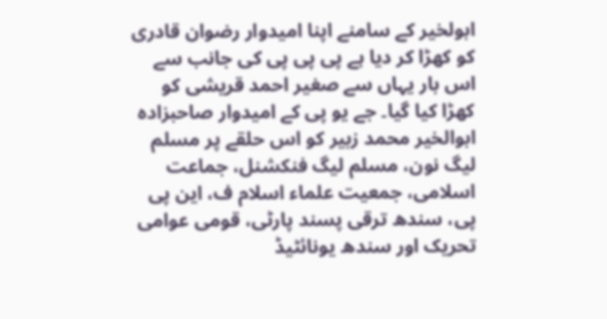ابولخیر کے سامنے اپنا امیدوار رضوان قادری کو کھڑا کر دیا ہے پی پی پی کی جانب سے اس بار یہاں سے صغیر احمد قریشی کو کھڑا کیا گیا۔ جے یو پی کے امیدوار صاحبزادہ ابوالخیر محمد زبیر کو اس حلقے پر مسلم لیگ نون، مسلم لیگ فنکشنل، جماعت اسلامی، جمعیت علماء اسلام ف، این پی پی، سندھ ترقی پسند پارٹی، قومی عوامی تحریک اور سندھ یونائٹیڈ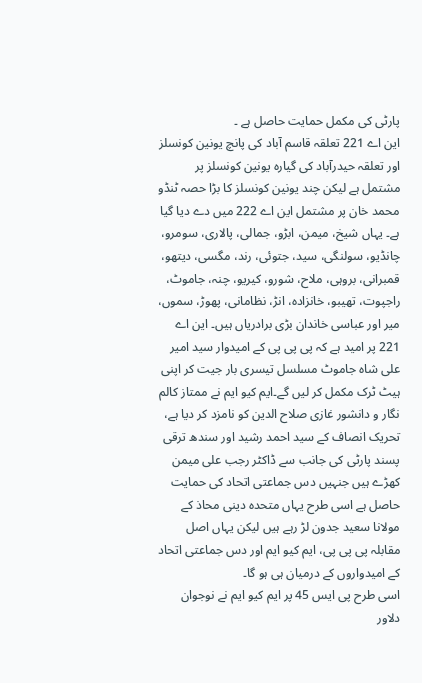پارٹی کی مکمل حمایت حاصل ہے ۔
این اے 221 تعلقہ قاسم آباد کی پانچ یونین کونسلز اور تعلقہ حیدرآباد کی گیارہ یونین کونسلز پر مشتمل ہے لیکن چند یونین کونسلز کا بڑا حصہ ٹنڈو محمد خان پر مشتمل این اے 222 میں دے دیا گیا ہے۔ یہاں شیخ، میمن، ابڑو، جمالی، پالاری، سومرو، چانڈیو، سولنگی، سید، جتوئی، رند، مگسی، دیتھو، قمبرانی، بروہی، ملاح، شورو، کیریو، چنہ، جاموٹ، راجپوت، تھیبو، خانزادہ، انڑ، نظامانی، پھوڑ، سموں، میر اور عباسی خاندان بڑی برادریاں ہیں۔ این اے 221 پر امید ہے کہ پی پی پی کے امیدوار سید امیر علی شاہ جاموٹ مسلسل تیسری بار جیت کر اپنی ہیٹ ٹرک مکمل کر لیں گے۔ایم کیو ایم نے ممتاز کالم نگار و دانشور غازی صلاح الدین کو نامزد کر دیا ہے، تحریک انصاف کے سید احمد رشید اور سندھ ترقی پسند پارٹی کی جانب سے ڈاکٹر رجب علی میمن کھڑے ہیں جنہیں دس جماعتی اتحاد کی حمایت حاصل ہے اسی طرح یہاں متحدہ دینی محاذ کے مولانا سعید جدون لڑ رہے ہیں لیکن یہاں اصل مقابلہ پی پی پی، ایم کیو ایم اور دس جماعتی اتحاد کے امیدواروں کے درمیان ہی ہو گا۔
اسی طرح پی ایس 45 پر ایم کیو ایم نے نوجوان دلاور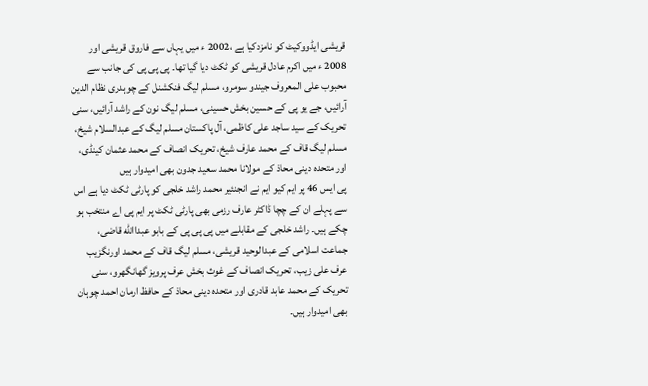قریشی ایڈووکیٹ کو نامزدکیا ہے ،2002 ء میں یہاں سے فاروق قریشی اور 2008 ء میں اکرم عادل قریشی کو ٹکٹ دیا گیا تھا۔ پی پی پی کی جانب سے محبوب علی المعروف جیندو سومرو، مسلم لیگ فنکشنل کے چوہدری نظام الدین آرائیں، جے یو پی کے حسین بخش حسینی، مسلم لیگ نون کے راشد آرائیں، سنی تحریک کے سید ساجد علی کاظمی، آل پاکستان مسلم لیگ کے عبدالسلام شیخ، مسلم لیگ قاف کے محمد عارف شیخ، تحریک انصاف کے محمد عثمان کینڈی، اور متحدہ دینی محاذ کے مولانا محمد سعید جدون بھی امیدوار ہیں
پی ایس 46 پر ایم کیو ایم نے انجنئیر محمد راشد خلجی کو پارٹی ٹکٹ دیا ہے اس سے پہلے ان کے چچا ڈاکٹر عارف رزمی بھی پارٹی ٹکٹ پر ایم پی اے منتخب ہو چکے ہیں۔ راشد خلجی کے مقابلے میں پی پی پی کے بابو عبداالله قاضی، جماعت اسلامی کے عبدالوحید قریشی، مسلم لیگ قاف کے محمد اورنگزیب عرف علی زیب، تحریک انصاف کے غوث بخش عرف پرویز گھانگھرو، سنی تحریک کے محمد عابد قادری اور متحدہ دینی محاذ کے حافظ ارمان احمد چوہان بھی امیدوار ہیں۔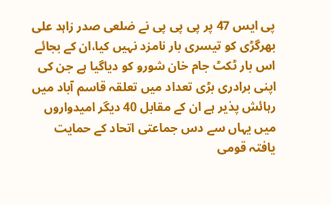پی ایس 47 پر پی پی پی نے ضلعی صدر زاہد علی بھرگڑی کو تیسری بار نامزد نہیں کیا،ان کے بجائے اس بار ٹکٹ جام خان شورو کو دیاگیا ہے جن کی اپنی برادری بڑی تعداد میں تعلقہ قاسم آباد میں رہائش پذیر ہے ان کے مقابل 40 دیگر امیدواروں میں یہاں سے دس جماعتی اتحاد کے حمایت یافتہ قومی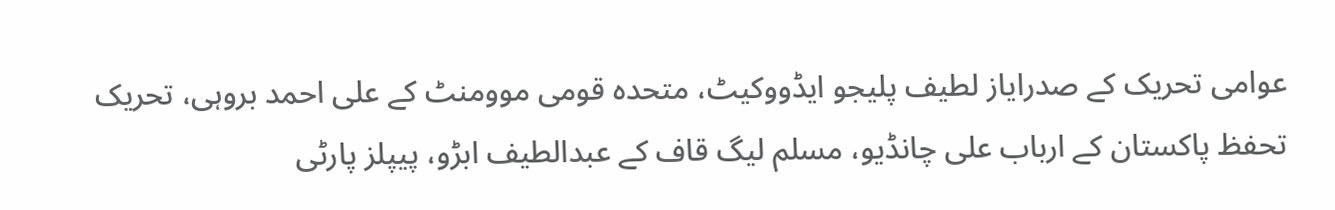عوامی تحریک کے صدرایاز لطیف پلیجو ایڈووکیٹ، متحدہ قومی موومنٹ کے علی احمد بروہی، تحریک تحفظ پاکستان کے ارباب علی چانڈیو، مسلم لیگ قاف کے عبدالطیف ابڑو، پیپلز پارٹی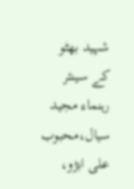شہید بھٹو کے سینئر رہنماء مجید سیال،محبوب علی ابڑو،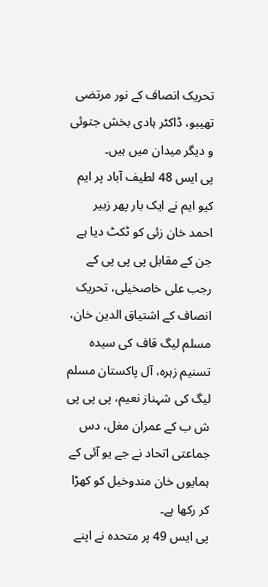تحریک انصاف کے نور مرتضی تھیبو، ڈاکٹر ہادی بخش جتوئی و دیگر میدان میں ہیں۔
پی ایس 48 لطیف آباد پر ایم کیو ایم نے ایک بار پھر زبیر احمد خان زئی کو ٹکٹ دیا ہے جن کے مقابل پی پی پی کے رجب علی خاصخیلی، تحریک انصاف کے اشتیاق الدین خان، مسلم لیگ قاف کی سیدہ تسنیم زہرہ، آل پاکستان مسلم لیگ کی شہناز نعیم، پی پی پی ش ب کے عمران مغل، دس جماعتی اتحاد نے جے یو آئی کے ہمایوں خان مندوخیل کو کھڑا کر رکھا ہے۔
پی ایس 49 پر متحدہ نے اپنے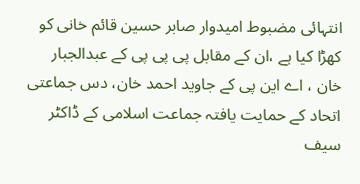انتہائی مضبوط امیدوار صابر حسین قائم خانی کو کھڑا کیا ہے ،ان کے مقابل پی پی پی کے عبدالجبار خان ، اے این پی کے جاوید احمد خان، دس جماعتی اتحاد کے حمایت یافتہ جماعت اسلامی کے ڈاکٹر سیف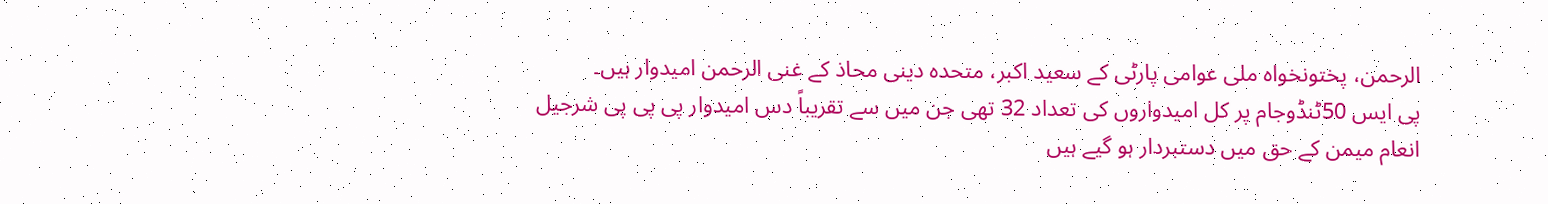الرحمن، پختونخواہ ملی عوامی پارٹی کے سعید اکبر، متحدہ دینی محاذ کے غنی الرحمن امیدوار ہیں۔
پی ایس 50ٹنڈوجام پر کل امیدواروں کی تعداد 32 تھی جن میں سے تقریباً دس امیدوار پی پی پی شرجیل انعام میمن کے حق میں دستبردار ہو گیے ہیں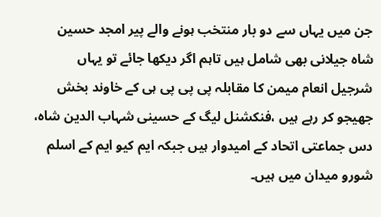جن میں یہاں سے دو بار منتخب ہونے والے پیر امجد حسین شاہ جیلانی بھی شامل ہیں تاہم اگر دیکھا جائے تو یہاں شرجیل انعام میمن کا مقابلہ پی پی پی ہی کے خاوند بخش جھیجو کر رہے ہیں ،فنکشنل لیگ کے حسینی شہاب الدین شاہ، دس جماعتی اتحاد کے امیدوار ہیں جبکہ ایم کیو ایم کے اسلم شورو میدان میں ہیں۔